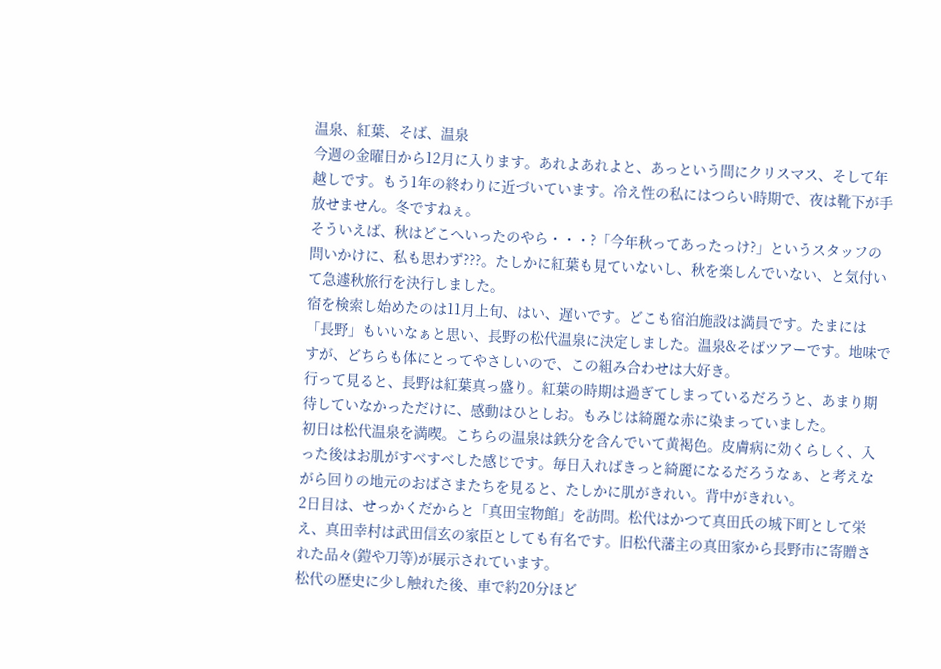温泉、紅葉、そば、温泉
今週の金曜日から12月に入ります。あれよあれよと、あっという間にクリスマス、そして年越しです。もう1年の終わりに近づいています。冷え性の私にはつらい時期で、夜は靴下が手放せません。冬ですねぇ。
そういえば、秋はどこへいったのやら・・・?「今年秋ってあったっけ?」というスタッフの問いかけに、私も思わず???。たしかに紅葉も見ていないし、秋を楽しんでいない、と気付いて急遽秋旅行を決行しました。
宿を検索し始めたのは11月上旬、はい、遅いです。どこも宿泊施設は満員です。たまには「長野」もいいなぁと思い、長野の松代温泉に決定しました。温泉&そばツアーです。地味ですが、どちらも体にとってやさしいので、この組み合わせは大好き。
行って見ると、長野は紅葉真っ盛り。紅葉の時期は過ぎてしまっているだろうと、あまり期待していなかっただけに、感動はひとしお。もみじは綺麗な赤に染まっていました。
初日は松代温泉を満喫。こちらの温泉は鉄分を含んでいて黄褐色。皮膚病に効くらしく、入った後はお肌がすべすべした感じです。毎日入ればきっと綺麗になるだろうなぁ、と考えながら回りの地元のおばさまたちを見ると、たしかに肌がきれい。背中がきれい。
2日目は、せっかくだからと「真田宝物館」を訪問。松代はかつて真田氏の城下町として栄え、真田幸村は武田信玄の家臣としても有名です。旧松代藩主の真田家から長野市に寄贈された品々(鎧や刀等)が展示されています。
松代の歴史に少し触れた後、車で約20分ほど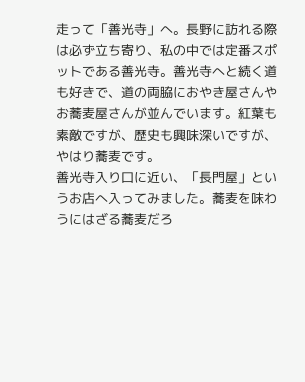走って「善光寺」へ。長野に訪れる際は必ず立ち寄り、私の中では定番スポットである善光寺。善光寺へと続く道も好きで、道の両脇におやき屋さんやお蕎麦屋さんが並んでいます。紅葉も素敵ですが、歴史も興味深いですが、やはり蕎麦です。
善光寺入り口に近い、「長門屋」というお店へ入ってみました。蕎麦を味わうにはざる蕎麦だろ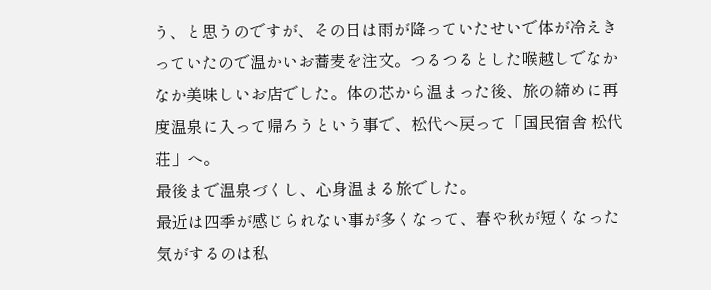う、と思うのですが、その日は雨が降っていたせいで体が冷えきっていたので温かいお蕎麦を注文。つるつるとした喉越しでなかなか美味しいお店でした。体の芯から温まった後、旅の締めに再度温泉に入って帰ろうという事で、松代へ戻って「国民宿舎 松代荘」へ。
最後まで温泉づくし、心身温まる旅でした。
最近は四季が感じられない事が多くなって、春や秋が短くなった気がするのは私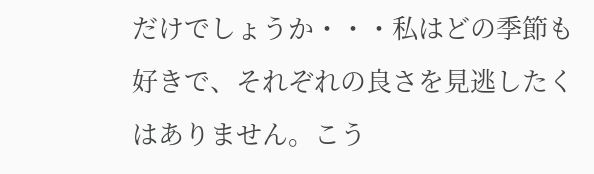だけでしょうか・・・私はどの季節も好きで、それぞれの良さを見逃したくはありません。こう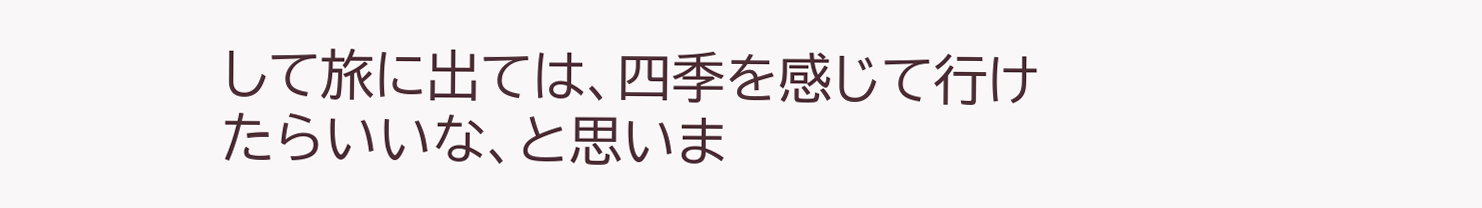して旅に出ては、四季を感じて行けたらいいな、と思いま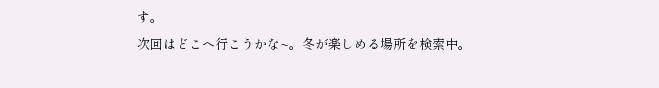す。
次回はどこへ行こうかな~。冬が楽しめる場所を検索中。